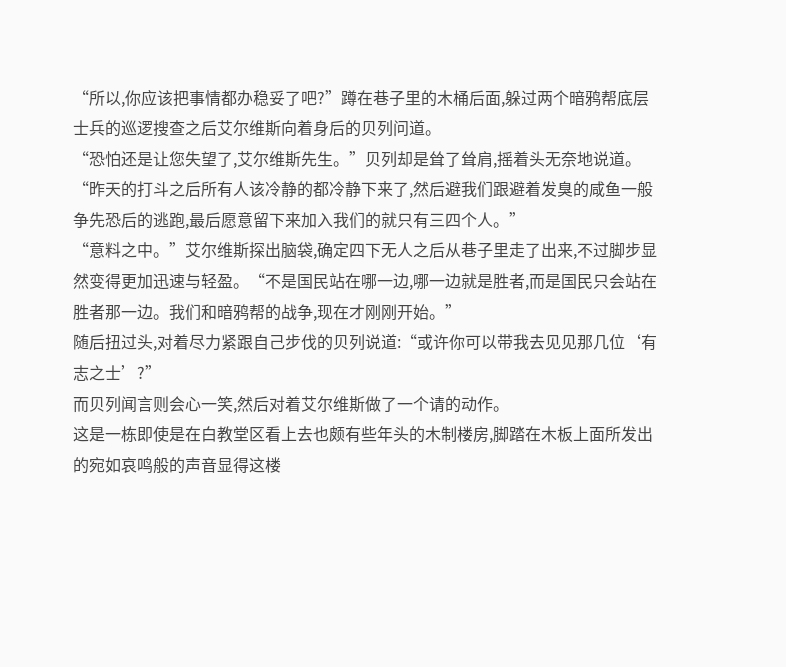“所以,你应该把事情都办稳妥了吧?”蹲在巷子里的木桶后面,躲过两个暗鸦帮底层士兵的巡逻搜查之后艾尔维斯向着身后的贝列问道。
“恐怕还是让您失望了,艾尔维斯先生。”贝列却是耸了耸肩,摇着头无奈地说道。“昨天的打斗之后所有人该冷静的都冷静下来了,然后避我们跟避着发臭的咸鱼一般争先恐后的逃跑,最后愿意留下来加入我们的就只有三四个人。”
“意料之中。”艾尔维斯探出脑袋,确定四下无人之后从巷子里走了出来,不过脚步显然变得更加迅速与轻盈。“不是国民站在哪一边,哪一边就是胜者,而是国民只会站在胜者那一边。我们和暗鸦帮的战争,现在才刚刚开始。”
随后扭过头,对着尽力紧跟自己步伐的贝列说道:“或许你可以带我去见见那几位‘有志之士’?”
而贝列闻言则会心一笑,然后对着艾尔维斯做了一个请的动作。
这是一栋即使是在白教堂区看上去也颇有些年头的木制楼房,脚踏在木板上面所发出的宛如哀鸣般的声音显得这楼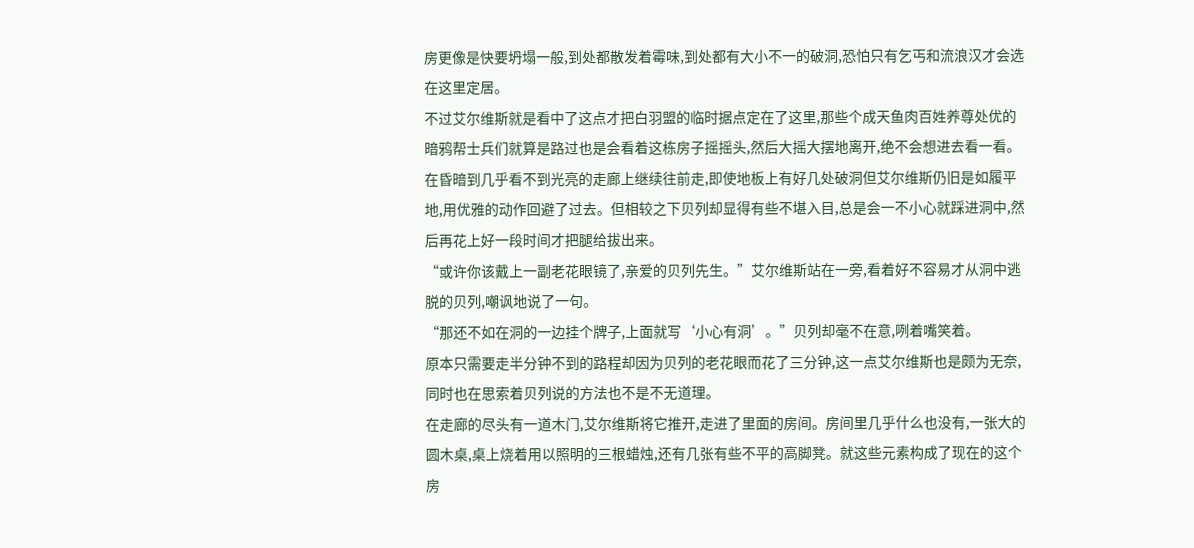房更像是快要坍塌一般,到处都散发着霉味,到处都有大小不一的破洞,恐怕只有乞丐和流浪汉才会选在这里定居。
不过艾尔维斯就是看中了这点才把白羽盟的临时据点定在了这里,那些个成天鱼肉百姓养尊处优的暗鸦帮士兵们就算是路过也是会看着这栋房子摇摇头,然后大摇大摆地离开,绝不会想进去看一看。
在昏暗到几乎看不到光亮的走廊上继续往前走,即使地板上有好几处破洞但艾尔维斯仍旧是如履平地,用优雅的动作回避了过去。但相较之下贝列却显得有些不堪入目,总是会一不小心就踩进洞中,然后再花上好一段时间才把腿给拔出来。
“或许你该戴上一副老花眼镜了,亲爱的贝列先生。”艾尔维斯站在一旁,看着好不容易才从洞中逃脱的贝列,嘲讽地说了一句。
“那还不如在洞的一边挂个牌子,上面就写‘小心有洞’。”贝列却毫不在意,咧着嘴笑着。
原本只需要走半分钟不到的路程却因为贝列的老花眼而花了三分钟,这一点艾尔维斯也是颇为无奈,同时也在思索着贝列说的方法也不是不无道理。
在走廊的尽头有一道木门,艾尔维斯将它推开,走进了里面的房间。房间里几乎什么也没有,一张大的圆木桌,桌上烧着用以照明的三根蜡烛,还有几张有些不平的高脚凳。就这些元素构成了现在的这个房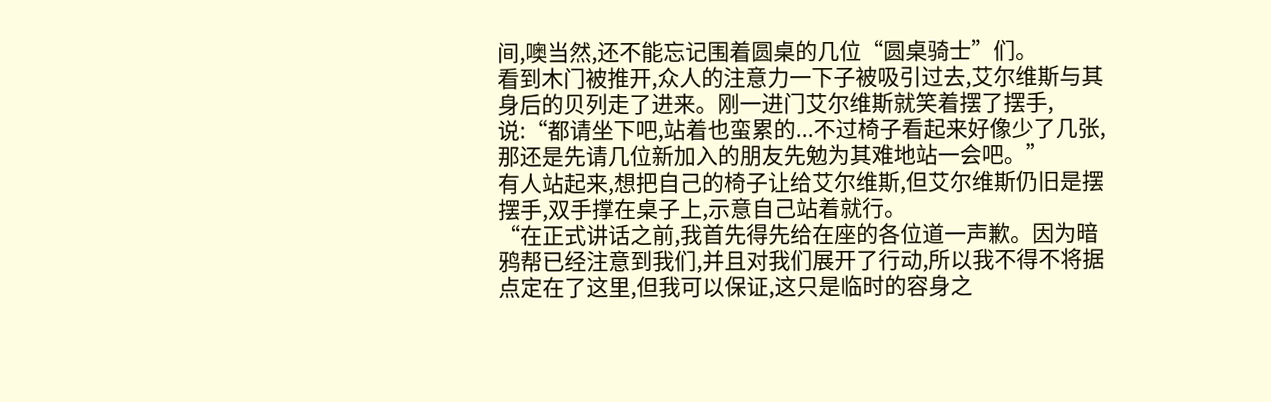间,噢当然,还不能忘记围着圆桌的几位“圆桌骑士”们。
看到木门被推开,众人的注意力一下子被吸引过去,艾尔维斯与其身后的贝列走了进来。刚一进门艾尔维斯就笑着摆了摆手,说:“都请坐下吧,站着也蛮累的...不过椅子看起来好像少了几张,那还是先请几位新加入的朋友先勉为其难地站一会吧。”
有人站起来,想把自己的椅子让给艾尔维斯,但艾尔维斯仍旧是摆摆手,双手撑在桌子上,示意自己站着就行。
“在正式讲话之前,我首先得先给在座的各位道一声歉。因为暗鸦帮已经注意到我们,并且对我们展开了行动,所以我不得不将据点定在了这里,但我可以保证,这只是临时的容身之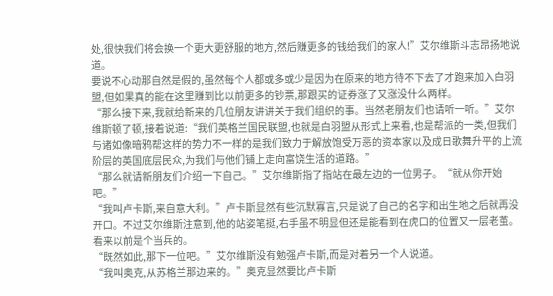处,很快我们将会换一个更大更舒服的地方,然后赚更多的钱给我们的家人!”艾尔维斯斗志昂扬地说道。
要说不心动那自然是假的,虽然每个人都或多或少是因为在原来的地方待不下去了才跑来加入白羽盟,但如果真的能在这里赚到比以前更多的钞票,那跟买的证券涨了又涨没什么两样。
“那么接下来,我就给新来的几位朋友讲讲关于我们组织的事。当然老朋友们也请听一听。”艾尔维斯顿了顿,接着说道:“我们英格兰国民联盟,也就是白羽盟从形式上来看,也是帮派的一类,但我们与诸如像暗鸦帮这样的势力不一样的是我们致力于解放饱受万恶的资本家以及成日歌舞升平的上流阶层的英国底层民众,为我们与他们铺上走向富饶生活的道路。”
“那么就请新朋友们介绍一下自己。”艾尔维斯指了指站在最左边的一位男子。“就从你开始吧。”
“我叫卢卡斯,来自意大利。”卢卡斯显然有些沉默寡言,只是说了自己的名字和出生地之后就再没开口。不过艾尔维斯注意到,他的站姿笔挺,右手虽不明显但还是能看到在虎口的位置又一层老茧。看来以前是个当兵的。
“既然如此,那下一位吧。”艾尔维斯没有勉强卢卡斯,而是对着另一个人说道。
“我叫奥克,从苏格兰那边来的。”奥克显然要比卢卡斯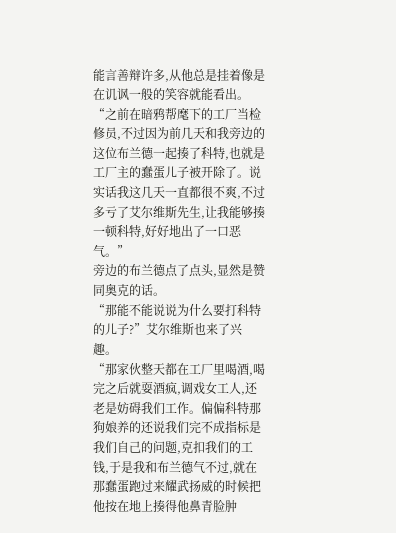能言善辩许多,从他总是挂着像是在讥讽一般的笑容就能看出。“之前在暗鸦帮麾下的工厂当检修员,不过因为前几天和我旁边的这位布兰德一起揍了科特,也就是工厂主的蠢蛋儿子被开除了。说实话我这几天一直都很不爽,不过多亏了艾尔维斯先生,让我能够揍一顿科特,好好地出了一口恶气。”
旁边的布兰德点了点头,显然是赞同奥克的话。
“那能不能说说为什么要打科特的儿子?”艾尔维斯也来了兴趣。
“那家伙整天都在工厂里喝酒,喝完之后就耍酒疯,调戏女工人,还老是妨碍我们工作。偏偏科特那狗娘养的还说我们完不成指标是我们自己的问题,克扣我们的工钱,于是我和布兰德气不过,就在那蠢蛋跑过来耀武扬威的时候把他按在地上揍得他鼻青脸肿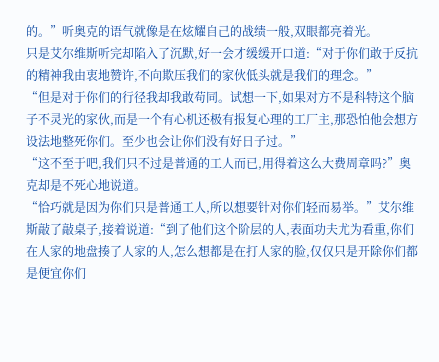的。”听奥克的语气就像是在炫耀自己的战绩一般,双眼都亮着光。
只是艾尔维斯听完却陷入了沉默,好一会才缓缓开口道:“对于你们敢于反抗的精神我由衷地赞许,不向欺压我们的家伙低头就是我们的理念。”
“但是对于你们的行径我却我敢苟同。试想一下,如果对方不是科特这个脑子不灵光的家伙,而是一个有心机还极有报复心理的工厂主,那恐怕他会想方设法地整死你们。至少也会让你们没有好日子过。”
“这不至于吧,我们只不过是普通的工人而已,用得着这么大费周章吗?”奥克却是不死心地说道。
“恰巧就是因为你们只是普通工人,所以想要针对你们轻而易举。”艾尔维斯敲了敲桌子,接着说道:“到了他们这个阶层的人,表面功夫尤为看重,你们在人家的地盘揍了人家的人,怎么想都是在打人家的脸,仅仅只是开除你们都是便宜你们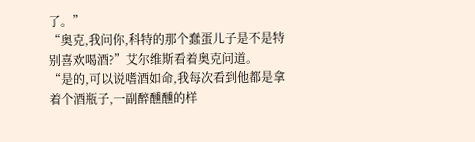了。”
“奥克,我问你,科特的那个蠢蛋儿子是不是特别喜欢喝酒?”艾尔维斯看着奥克问道。
“是的,可以说嗜酒如命,我每次看到他都是拿着个酒瓶子,一副醉醺醺的样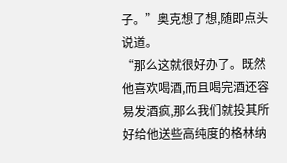子。”奥克想了想,随即点头说道。
“那么这就很好办了。既然他喜欢喝酒,而且喝完酒还容易发酒疯,那么我们就投其所好给他送些高纯度的格林纳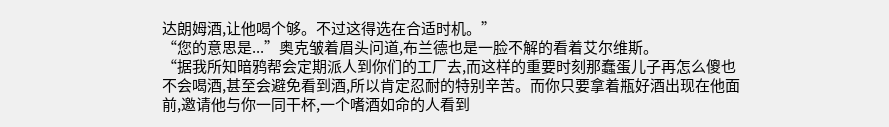达朗姆酒,让他喝个够。不过这得选在合适时机。”
“您的意思是...”奥克皱着眉头问道,布兰德也是一脸不解的看着艾尔维斯。
“据我所知暗鸦帮会定期派人到你们的工厂去,而这样的重要时刻那蠢蛋儿子再怎么傻也不会喝酒,甚至会避免看到酒,所以肯定忍耐的特别辛苦。而你只要拿着瓶好酒出现在他面前,邀请他与你一同干杯,一个嗜酒如命的人看到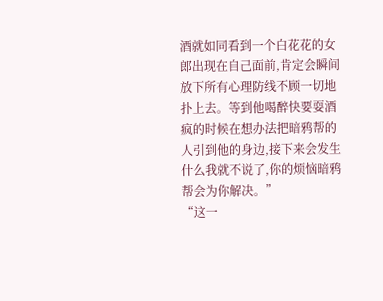酒就如同看到一个白花花的女郎出现在自己面前,肯定会瞬间放下所有心理防线不顾一切地扑上去。等到他喝醉快要耍酒疯的时候在想办法把暗鸦帮的人引到他的身边,接下来会发生什么我就不说了,你的烦恼暗鸦帮会为你解决。”
“这一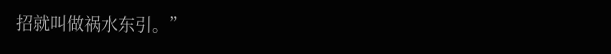招就叫做祸水东引。”